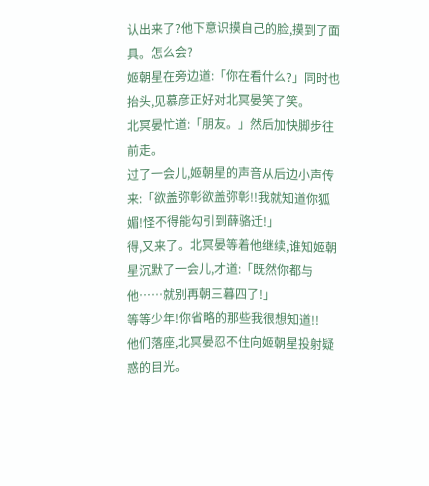认出来了?他下意识摸自己的脸,摸到了面具。怎么会?
姬朝星在旁边道:「你在看什么?」同时也抬头,见慕彦正好对北冥晏笑了笑。
北冥晏忙道:「朋友。」然后加快脚步往前走。
过了一会儿,姬朝星的声音从后边小声传来:「欲盖弥彰欲盖弥彰!!我就知道你狐媚!怪不得能勾引到薛骆迁!」
得,又来了。北冥晏等着他继续,谁知姬朝星沉默了一会儿,才道:「既然你都与他……就别再朝三暮四了!」
等等少年!你省略的那些我很想知道!!
他们落座,北冥晏忍不住向姬朝星投射疑惑的目光。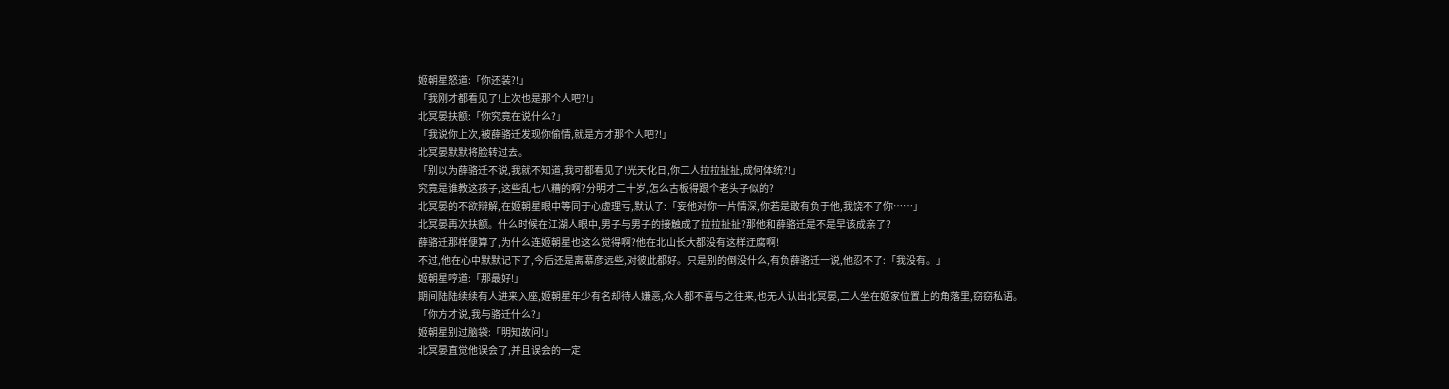姬朝星怒道:「你还装?!」
「我刚才都看见了!上次也是那个人吧?!」
北冥晏扶额:「你究竟在说什么?」
「我说你上次,被薛骆迁发现你偷情,就是方才那个人吧?!」
北冥晏默默将脸转过去。
「别以为薛骆迁不说,我就不知道,我可都看见了!光天化日,你二人拉拉扯扯,成何体统?!」
究竟是谁教这孩子,这些乱七八糟的啊?分明才二十岁,怎么古板得跟个老头子似的?
北冥晏的不欲辩解,在姬朝星眼中等同于心虚理亏,默认了:「妄他对你一片情深,你若是敢有负于他,我饶不了你……」
北冥晏再次扶额。什么时候在江湖人眼中,男子与男子的接触成了拉拉扯扯?那他和薛骆迁是不是早该成亲了?
薛骆迁那样便算了,为什么连姬朝星也这么觉得啊?他在北山长大都没有这样迂腐啊!
不过,他在心中默默记下了,今后还是离慕彦远些,对彼此都好。只是别的倒没什么,有负薛骆迁一说,他忍不了:「我没有。」
姬朝星哼道:「那最好!」
期间陆陆续续有人进来入座,姬朝星年少有名却待人嫌恶,众人都不喜与之往来,也无人认出北冥晏,二人坐在姬家位置上的角落里,窃窃私语。
「你方才说,我与骆迁什么?」
姬朝星别过脑袋:「明知故问!」
北冥晏直觉他误会了,并且误会的一定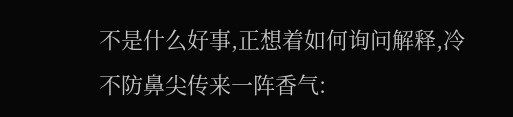不是什么好事,正想着如何询问解释,冷不防鼻尖传来一阵香气: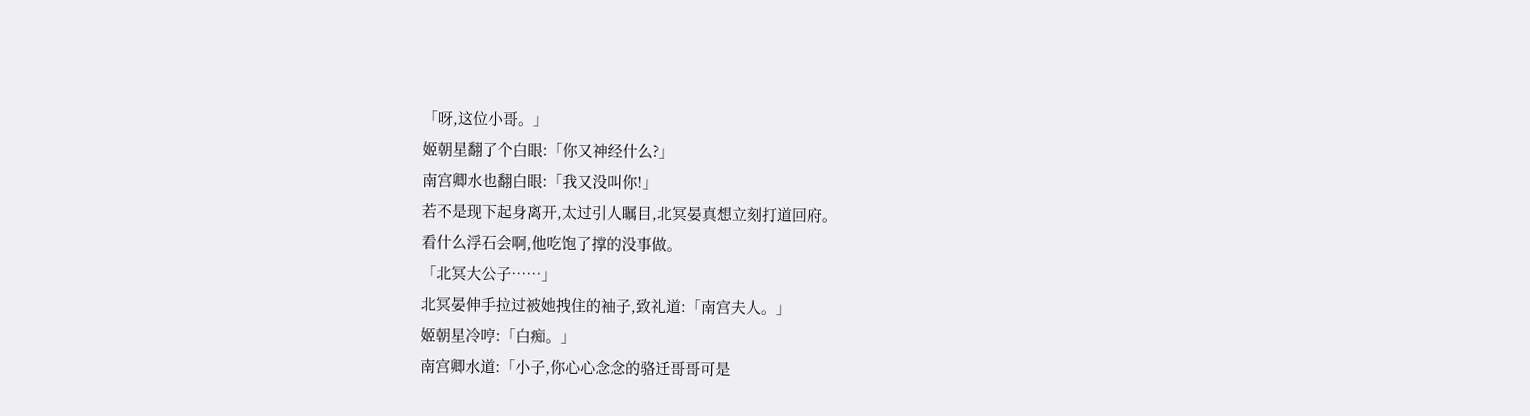「呀,这位小哥。」
姬朝星翻了个白眼:「你又神经什么?」
南宫卿水也翻白眼:「我又没叫你!」
若不是现下起身离开,太过引人瞩目,北冥晏真想立刻打道回府。
看什么浮石会啊,他吃饱了撑的没事做。
「北冥大公子……」
北冥晏伸手拉过被她拽住的袖子,致礼道:「南宫夫人。」
姬朝星冷哼:「白痴。」
南宫卿水道:「小子,你心心念念的骆迁哥哥可是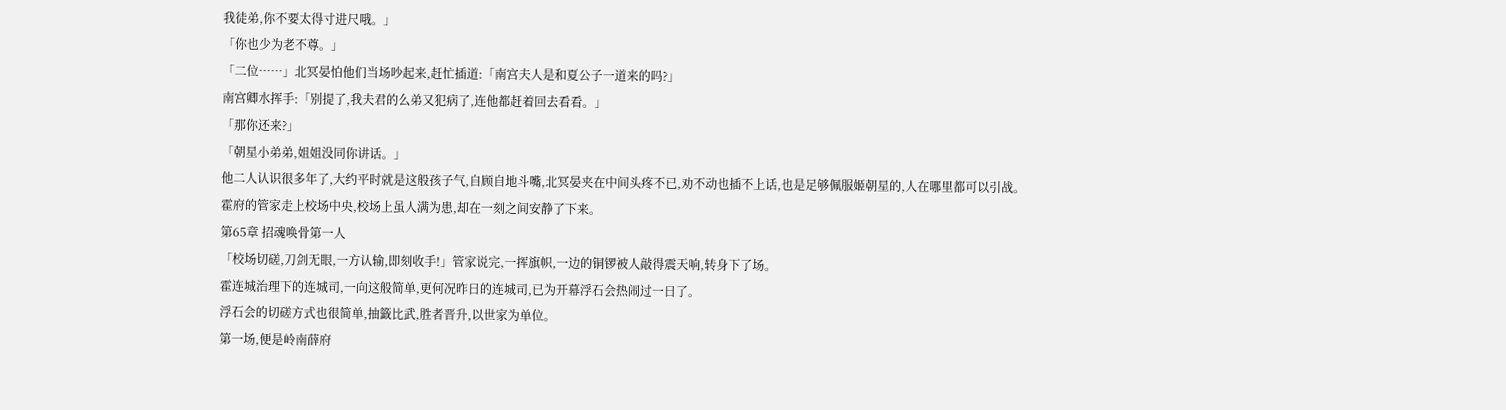我徒弟,你不要太得寸进尺哦。」
「你也少为老不尊。」
「二位……」北冥晏怕他们当场吵起来,赶忙插道:「南宫夫人是和夏公子一道来的吗?」
南宫卿水挥手:「别提了,我夫君的么弟又犯病了,连他都赶着回去看看。」
「那你还来?」
「朝星小弟弟,姐姐没同你讲话。」
他二人认识很多年了,大约平时就是这般孩子气,自顾自地斗嘴,北冥晏夹在中间头疼不已,劝不动也插不上话,也是足够佩服姬朝星的,人在哪里都可以引战。
霍府的管家走上校场中央,校场上虽人满为患,却在一刻之间安静了下来。
第65章 招魂唤骨第一人
「校场切磋,刀剑无眼,一方认输,即刻收手!」管家说完,一挥旗帜,一边的铜锣被人敲得震天响,转身下了场。
霍连城治理下的连城司,一向这般简单,更何况昨日的连城司,已为开幕浮石会热闹过一日了。
浮石会的切磋方式也很简单,抽籤比武,胜者晋升,以世家为单位。
第一场,便是岭南薛府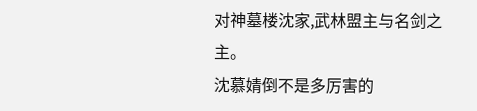对神墓楼沈家,武林盟主与名剑之主。
沈慕婧倒不是多厉害的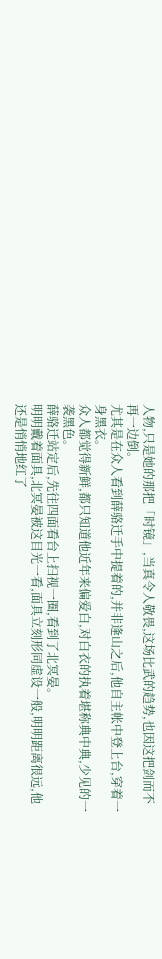人物,只是她的那把「时镜」,当真令人敬畏,这场比武的趋势,也因这把剑而不再一边倒。
尤其是在众人看到薛骆迁手中提着的,并非逢山之后,他自主帐中登上台,穿着一身黑衣。
众人都觉得新鲜,都只知道他近年来偏爱白,对白衣的执着堪称典中典,少见的一袭黑色。
薛骆迁站定后,先往四面看台上扫视一圈,看到了北冥晏。
明明戴着面具,北冥晏被这目光一看,面具立刻形同虚设一般,明明距离很远,他还是悄悄地红了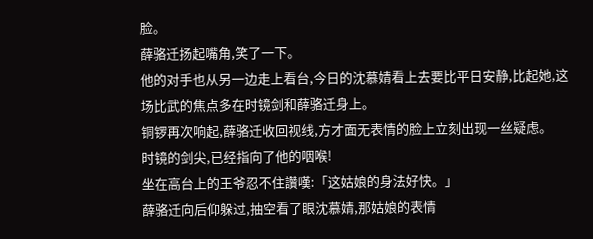脸。
薛骆迁扬起嘴角,笑了一下。
他的对手也从另一边走上看台,今日的沈慕婧看上去要比平日安静,比起她,这场比武的焦点多在时镜剑和薛骆迁身上。
铜锣再次响起,薛骆迁收回视线,方才面无表情的脸上立刻出现一丝疑虑。
时镜的剑尖,已经指向了他的咽喉!
坐在高台上的王爷忍不住讚嘆:「这姑娘的身法好快。」
薛骆迁向后仰躲过,抽空看了眼沈慕婧,那姑娘的表情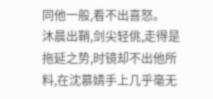同他一般,看不出喜怒。
沐晨出鞘,剑尖轻佻,走得是拖延之势,时镜却不出他所料,在沈慕婧手上几乎毫无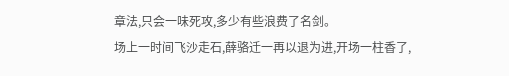章法,只会一味死攻,多少有些浪费了名剑。
场上一时间飞沙走石,薛骆迁一再以退为进,开场一柱香了,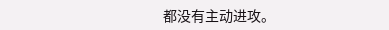都没有主动进攻。